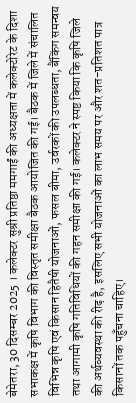बेमेतरा, 30 दिसम्बर 2025 । कलेक्टर सुश्री प्रतिष्ठा ममगाईं की अध्यक्षता में कलेक्टोरेट के दिशा सभाकक्ष में कृषि विभाग की विस्तृत समीक्षा बैठक आयोजित की गई। बैठक में जिले में संचालित विभिन्न कृषि एवं किसान हितैषी योजनाओं, फसल बीमा, उर्वरकों की उपलब्धता, बैंकिंग समन्वय तथा आगामी कृषि गतिविधियों की गहन समीक्षा की गई। कलेक्टर ने स्पष्ट किया कि कृषि जिले की अर्थव्यवस्था की रीढ़ है, इसलिए सभी योजनाओं का लाभ समय पर और शत-प्रतिशत पात्र किसानों तक पहुँचना चाहिए।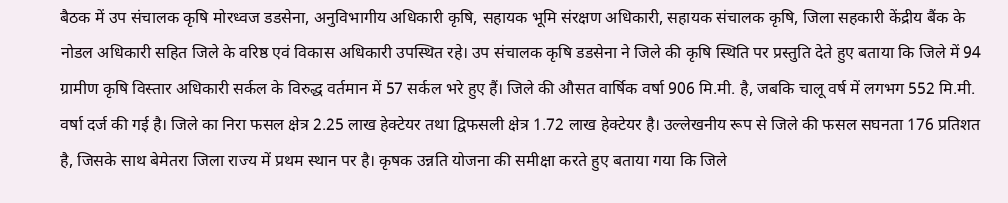बैठक में उप संचालक कृषि मोरध्वज डडसेना, अनुविभागीय अधिकारी कृषि, सहायक भूमि संरक्षण अधिकारी, सहायक संचालक कृषि, जिला सहकारी केंद्रीय बैंक के नोडल अधिकारी सहित जिले के वरिष्ठ एवं विकास अधिकारी उपस्थित रहे। उप संचालक कृषि डडसेना ने जिले की कृषि स्थिति पर प्रस्तुति देते हुए बताया कि जिले में 94 ग्रामीण कृषि विस्तार अधिकारी सर्कल के विरुद्ध वर्तमान में 57 सर्कल भरे हुए हैं। जिले की औसत वार्षिक वर्षा 906 मि.मी. है, जबकि चालू वर्ष में लगभग 552 मि.मी. वर्षा दर्ज की गई है। जिले का निरा फसल क्षेत्र 2.25 लाख हेक्टेयर तथा द्विफसली क्षेत्र 1.72 लाख हेक्टेयर है। उल्लेखनीय रूप से जिले की फसल सघनता 176 प्रतिशत है, जिसके साथ बेमेतरा जिला राज्य में प्रथम स्थान पर है। कृषक उन्नति योजना की समीक्षा करते हुए बताया गया कि जिले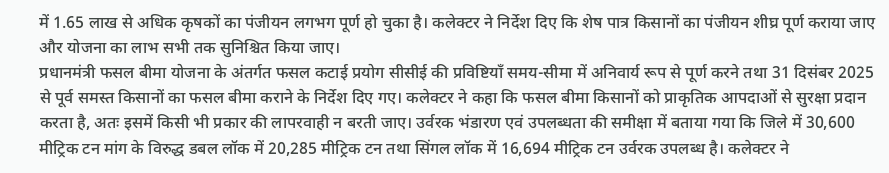में 1.65 लाख से अधिक कृषकों का पंजीयन लगभग पूर्ण हो चुका है। कलेक्टर ने निर्देश दिए कि शेष पात्र किसानों का पंजीयन शीघ्र पूर्ण कराया जाए और योजना का लाभ सभी तक सुनिश्चित किया जाए।
प्रधानमंत्री फसल बीमा योजना के अंतर्गत फसल कटाई प्रयोग सीसीई की प्रविष्टियाँ समय-सीमा में अनिवार्य रूप से पूर्ण करने तथा 31 दिसंबर 2025 से पूर्व समस्त किसानों का फसल बीमा कराने के निर्देश दिए गए। कलेक्टर ने कहा कि फसल बीमा किसानों को प्राकृतिक आपदाओं से सुरक्षा प्रदान करता है, अतः इसमें किसी भी प्रकार की लापरवाही न बरती जाए। उर्वरक भंडारण एवं उपलब्धता की समीक्षा में बताया गया कि जिले में 30,600 मीट्रिक टन मांग के विरुद्ध डबल लॉक में 20,285 मीट्रिक टन तथा सिंगल लॉक में 16,694 मीट्रिक टन उर्वरक उपलब्ध है। कलेक्टर ने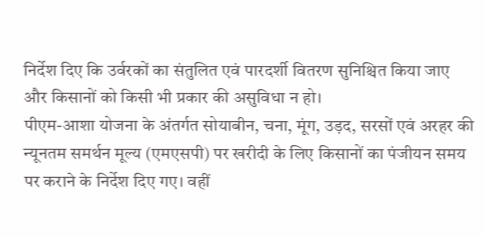निर्देश दिए कि उर्वरकों का संतुलित एवं पारदर्शी वितरण सुनिश्चित किया जाए और किसानों को किसी भी प्रकार की असुविधा न हो।
पीएम-आशा योजना के अंतर्गत सोयाबीन, चना, मूंग, उड़द, सरसों एवं अरहर की न्यूनतम समर्थन मूल्य (एमएसपी) पर खरीदी के लिए किसानों का पंजीयन समय पर कराने के निर्देश दिए गए। वहीं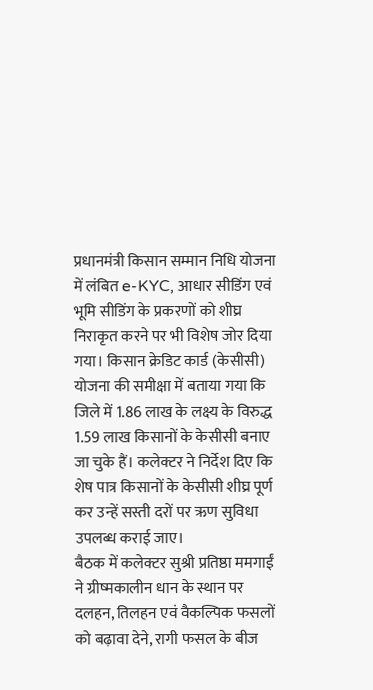प्रधानमंत्री किसान सम्मान निधि योजना में लंबित e-KYC, आधार सीडिंग एवं भूमि सीडिंग के प्रकरणों को शीघ्र निराकृत करने पर भी विशेष जोर दिया गया। किसान क्रेडिट कार्ड (केसीसी) योजना की समीक्षा में बताया गया कि जिले में 1.86 लाख के लक्ष्य के विरुद्ध 1.59 लाख किसानों के केसीसी बनाए जा चुके हैं। कलेक्टर ने निर्देश दिए कि शेष पात्र किसानों के केसीसी शीघ्र पूर्ण कर उन्हें सस्ती दरों पर ऋण सुविधा उपलब्ध कराई जाए।
बैठक में कलेक्टर सुश्री प्रतिष्ठा ममगाईं ने ग्रीष्मकालीन धान के स्थान पर दलहन, तिलहन एवं वैकल्पिक फसलों को बढ़ावा देने, रागी फसल के बीज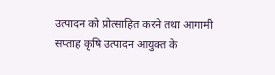उत्पादन को प्रोत्साहित करने तथा आगामी सप्ताह कृषि उत्पादन आयुक्त के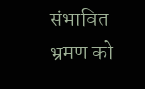संभावित भ्रमण को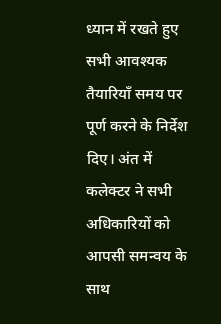ध्यान में रखते हुए सभी आवश्यक तैयारियाँ समय पर पूर्ण करने के निर्देश दिए। अंत में कलेक्टर ने सभी अधिकारियों को आपसी समन्वय के साथ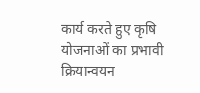कार्य करते हुए कृषि योजनाओं का प्रभावी क्रियान्वयन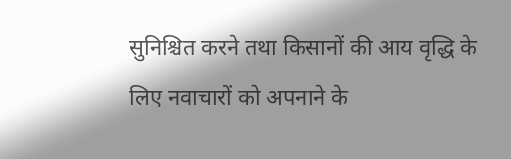सुनिश्चित करने तथा किसानों की आय वृद्धि के लिए नवाचारों को अपनाने के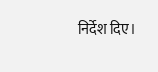निर्देश दिए।